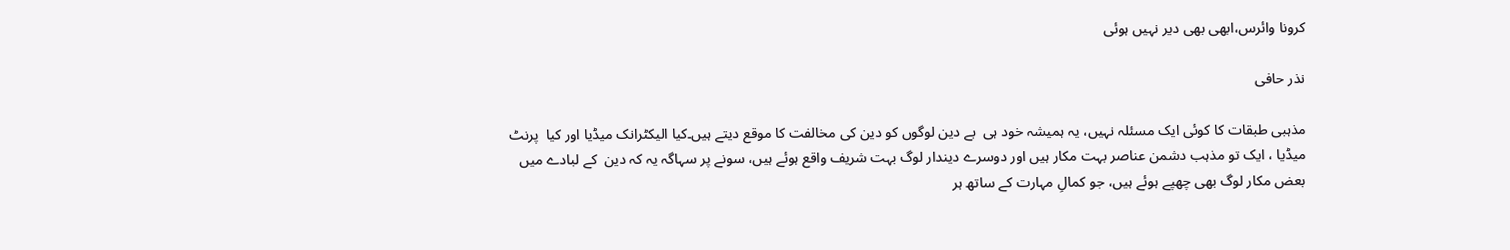کرونا وائرس،ابھی بھی دیر نہیں ہوئی

نذر حافی

مذہبی طبقات کا کوئی ایک مسئلہ نہیں، یہ ہمیشہ خود ہی  بے دین لوگوں کو دین کی مخالفت کا موقع دیتے ہیں۔کیا الیکٹرانک میڈیا اور کیا  پرنٹ میڈیا ، ایک تو مذہب دشمن عناصر بہت مکار ہیں اور دوسرے دیندار لوگ بہت شریف واقع ہوئے ہیں، سونے پر سہاگہ یہ کہ دین  کے لبادے میں بعض مکار لوگ بھی چھپے ہوئے ہیں، جو کمالِ مہارت کے ساتھ ہر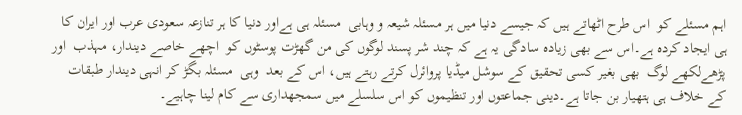اہم مسئلے کو  اس طرح اٹھاتے ہیں کہ جیسے دنیا میں ہر مسئلہ شیعہ و وہابی  مسئلہ ہی ہےاور دنیا کا ہر تنازعہ سعودی عرب اور ایران کا ہی ایجاد کردہ ہے۔اس سے بھی زیادہ سادگی یہ ہے کہ چند شر پسند لوگوں کی من گھڑت پوسٹوں کو  اچھے خاصے دیندار، مہذب  اور پڑھےلکھے لوگ  بھی بغیر کسی تحقیق کے سوشل میڈیا پروائرل کرتے رہتے ہیں، اس کے بعد  وہی  مسئلہ بگڑ کر انہی دیندار طبقات کے خلاف ہی ہتھیار بن جاتا ہے۔دینی جماعتوں اور تنظیموں کو اس سلسلے میں سمجھداری سے کام لینا چاہیے۔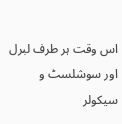اس وقت ہر طرف لبرل اور سوشلسٹ و سیکولر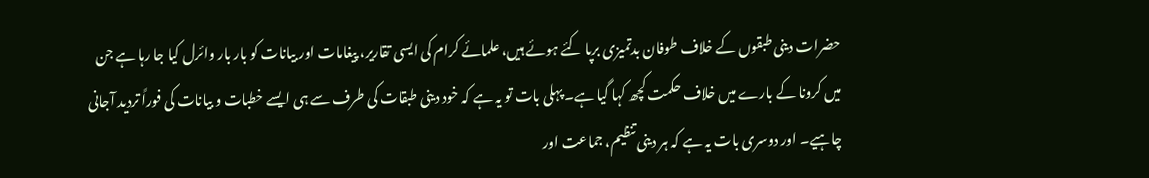حضرات دینی طبقوں کے خلاف طوفان بدتمیزی برپا کئے ہوئے ہیں، علمائے کرام کی ایسی تقاریر، پیغامات اور بیانات کو بار بار وائرل کیا جا رہا ہے جن میں کرونا کے بارے میں خلاف حکمت کچھ کہا گیا ہے۔ پہلی بات تو یہ ہے کہ خود دینی طبقات کی طرف سے ہی ایسے خطبات و بیانات کی فوراً تردید آجانی چاہیے۔ اور دوسری بات یہ ہے کہ ہر دینی تنظیم، جماعت اور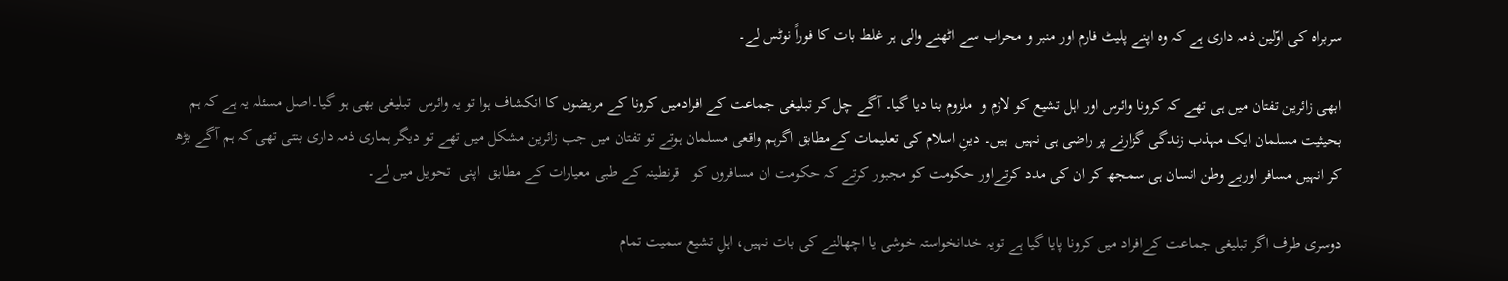سربراہ کی اوّلین ذمہ داری ہے کہ وہ اپنے پلیٹ فارم اور منبر و محراب سے اٹھنے والی ہر غلط بات کا فوراً نوٹس لے۔

ابھی زائرین تفتان میں ہی تھے کہ کرونا وائرس اور اہل تشیع کو لازم و  ملزوم بنا دیا گیا۔ آگے چل کر تبلیغی جماعت کے افرادمیں کرونا کے مریضوں کا انکشاف ہوا تو یہ وائرس  تبلیغی بھی ہو گیا۔اصل مسئلہ یہ ہے کہ ہم بحیثیت مسلمان ایک مہذب زندگی گزارنے پر راضی ہی نہیں  ہیں۔ دینِ اسلام کی تعلیمات کےمطابق اگرہم واقعی مسلمان ہوتے تو تفتان میں جب زائرین مشکل میں تھے تو دیگر ہماری ذمہ داری بنتی تھی کہ ہم آگے بڑھ کر انہیں مسافر اوربے وطن انسان ہی سمجھ کر ان کی مدد کرتےاور حکومت کو مجبور کرتے کہ حکومت ان مسافروں کو   قرنطینہ کے طبی معیارات کے مطابق  اپنی  تحویل میں لے۔

دوسری طرف اگر تبلیغی جماعت کےافراد میں کرونا پایا گیا ہے تویہ خدانخواستہ خوشی یا اچھالنے کی بات نہیں، اہلِ تشیع سمیت تمام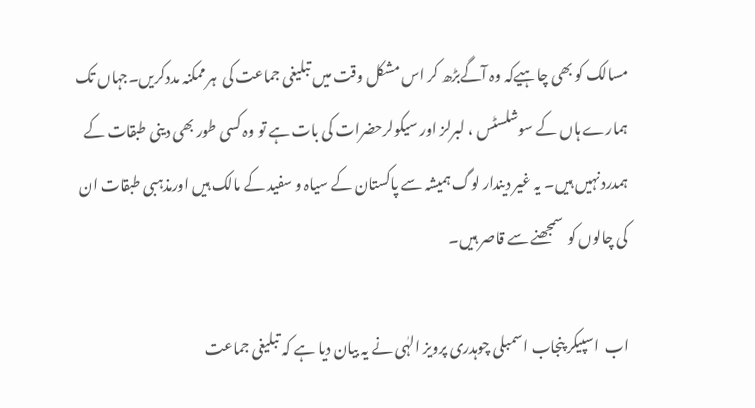مسالک کو بھی چاہیےکہ وہ آگےبڑھ کر اس مشکل وقت میں تبلیغی جماعت کی  ہر ممکنہ مددکریں۔جہاں تک ہمارے ہاں کے سوشلسٹس ، لبرلز اور سیکولرحضرات کی بات ہے تو وہ کسی طور بھی دینی طبقات کے ہمدردنہیں ہیں۔ یہ غیر دیندار لوگ ہمیشہ سے پاکستان کے سیاہ و سفید کے مالک ہیں اورمذہبی طبقات ان کی چالوں کو  سمجھنے سے قاصر ہیں۔

اب  اسپیکر پنجاب اسمبلی چوہدری پرویز الہٰی نے یہ بیان دیا ہے کہ تبلیغی جماعت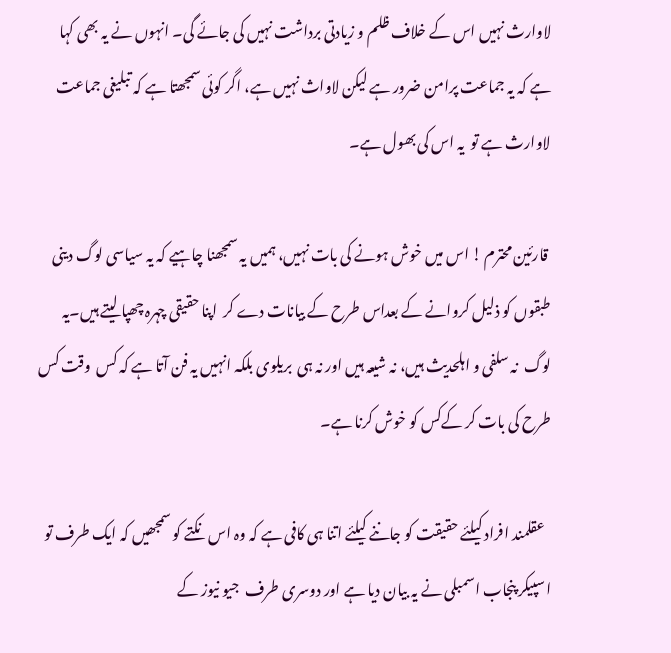لاوارث نہیں اس کے خلاف ظلم و زیادتی برداشت نہیں کی جائے گی۔ انہوں نے یہ بھی کہا ہے کہ یہ جماعت پرامن ضرور ہے لیکن لاواث نہیں ہے، اگر کوئی سمجھتا ہے کہ تبلیغی جماعت  لاوارث ہے تو  یہ اس کی بھول ہے۔

 قارئین محترم ! اس میں خوش ہونے کی بات نہیں، ہمیں یہ سمجھنا چاہیے کہ یہ سیاسی لوگ دینی طبقوں کو ذلیل کروانے کے بعداس طرح کے بیانات دے کر  اپنا حقیقی چہرہ چھپا لیتے ہیں۔یہ لوگ  نہ سلفی و اہلحدیث ہیں، نہ شیعہ ہیں اور نہ ہی  بریلوی بلکہ انہیں یہ فن آتا ہے کہ کس  وقت کس طرح کی بات کر کےکس کو خوش کرنا ہے۔

  عقلمند افراد کیلئے حقیقت کو جاننے کیلئے اتنا ہی کافی ہے کہ وہ اس نکتے کو سمجھیں کہ ایک طرف تو اسپیکر پنجاب اسمبلی نے یہ بیان دیا ہے اور دوسری طرف  جیو نیوز کے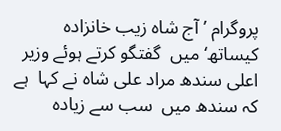پروگرام ’آج شاہ زیب خانزادہ کیساتھ‘ میں  گفتگو کرتے ہوئے وزیر اعلی سندھ مراد علی شاہ نے کہا  ہے کہ سندھ میں  سب سے زیادہ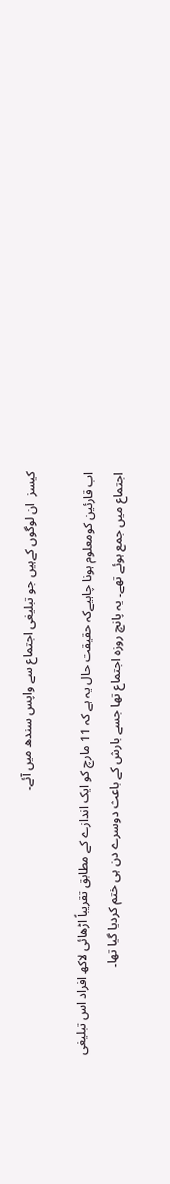کیسز  ان لوگوں کےہیں جو تبلیغی اجتماع سے واپس سندھ میں آئے۔

اب قارئین کومعلوم ہونا چاہیےکہ حقیقت حال یہ ہے کہ 11 مارچ کو ایک اندازے کے مطابق تقریباً اڑھائی لاکھ افراد اس تبلیغی اجتماع میں جمع ہوئے تھے۔ یہ پانچ روزہ اجتماع تھا جسے بارش کے باعث دوسرے دن ہی ختم کردیا گیا تھا۔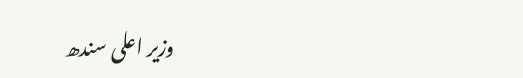وزیر اعلی سندھ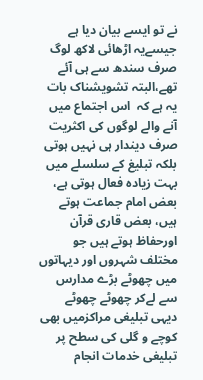نے تو ایسے بیان دیا ہے جیسےیہ اڑھائی لاکھ لوگ صرف سندھ سے ہی آئے  تھے،البتہ تشویشناک بات یہ ہے کہ  اس اجتماع میں آنے والے لوگوں کی اکثریت  صرف دیندار ہی نہیں ہوتی بلکہ تبلیغ کے سلسلے میں بہت زیادہ فعال ہوتی ہے، بعض امام جماعت ہوتے ہیں، بعض قاری قرآن اورحفاظ ہوتے ہیں جو مختلف شہروں اور دیہاتوں میں چھوٹے بڑے مدارس سے لےکر چھوٹے چھوٹے دیہی تبلیغی مراکزمیں بھی کوچے و گلی کی سطح پر تبلیغی خدمات انجام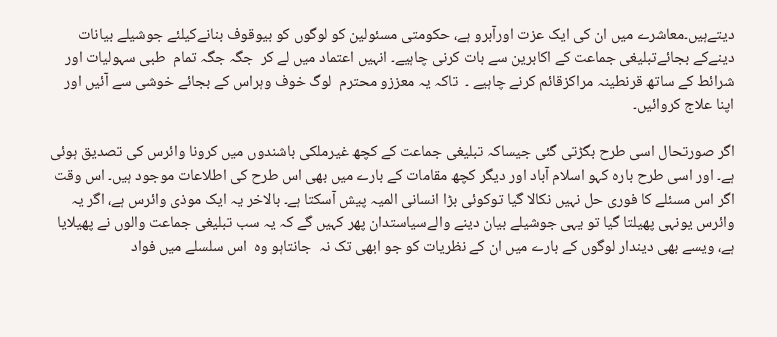دیتےہیں۔معاشرے میں ان کی ایک عزت اورآبرو ہے، حکومتی مسئولین کو لوگوں کو بیوقوف بنانےکیلئے جوشیلے بیانات دینےکے بجائےتبلیغی جماعت کے اکابرین سے بات کرنی چاہیے۔ انہیں اعتماد میں لے کر  جگہ جگہ تمام  طبی سہولیات اور شرائط کے ساتھ قرنطینہ مراکزقائم کرنے چاہیے ۔  تاکہ یہ معززو محترم  لوگ خوف وہراس کے بجائے خوشی سے آئیں اور اپنا علاج کروائیں۔

اگر صورتحال اسی طرح بگڑتی گئی جیساکہ تبلیغی جماعت کے کچھ غیرملکی باشندوں میں کرونا وائرس کی تصدیق ہوئی ہے۔ اور اسی طرح بارہ کہو اسلام آباد اور دیگر کچھ مقامات کے بارے میں بھی اس طرح کی اطلاعات موجود ہیں۔ اس وقت اگر اس مسئلے کا فوری حل نہیں نکالا گیا توکوئی بڑا انسانی المیہ پیش آسکتا ہے۔ بالاخر یہ ایک موذی وائرس ہے، اگر یہ وائرس یونہی پھیلتا گیا تو یہی جوشیلے بیان دینے والےسیاستدان پھر کہیں گے کہ یہ سب تبلیغی جماعت والوں نے پھیلایا ہے، ویسے بھی دیندار لوگوں کے بارے میں ان کے نظریات کو جو ابھی تک نہ  جانتاہو وہ  اس سلسلے میں فواد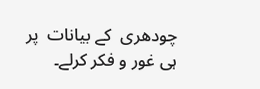چودھری  کے بیانات  پر ہی غور و فکر کرلے۔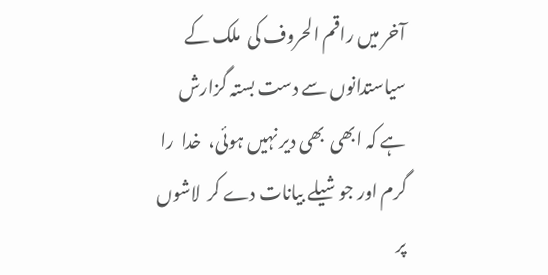آخر میں راقم الحروف کی  ملک کے سیاستدانوں سے دست بستہ گزارش ہے کہ ابھی  بھی دیر نہیں ہوئی،  خدا  را گرم اور جوشیلے بیانات دے کر  لاشوں پر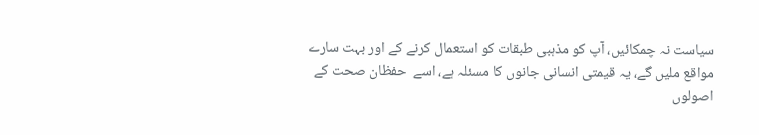سیاست نہ چمکائیں، آپ کو مذہبی طبقات کو استعمال کرنے کے اور بہت سارے مواقع ملیں گے، یہ قیمتی انسانی جانوں کا مسئلہ ہے، اسے  حفظان صحت کے اصولوں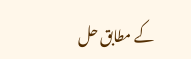کے مطابق حل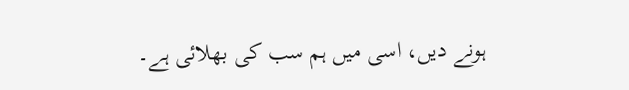ہونے دیں، اسی میں ہم سب کی بھلائی ہے۔